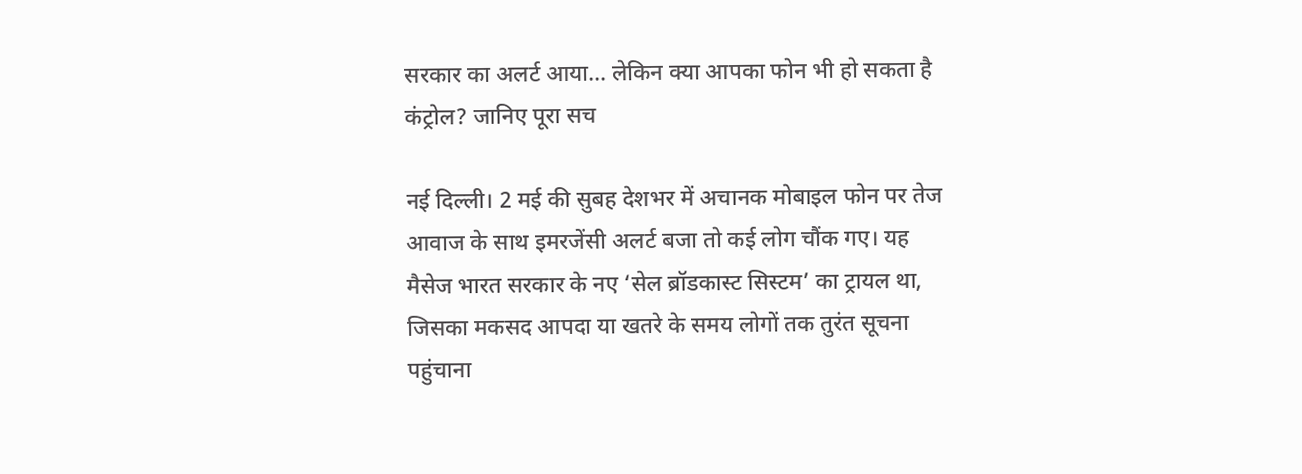सरकार का अलर्ट आया… लेकिन क्या आपका फोन भी हो सकता है कंट्रोल? जानिए पूरा सच

नई दिल्ली। 2 मई की सुबह देशभर में अचानक मोबाइल फोन पर तेज आवाज के साथ इमरजेंसी अलर्ट बजा तो कई लोग चौंक गए। यह मैसेज भारत सरकार के नए ‘सेल ब्रॉडकास्ट सिस्टम’ का ट्रायल था, जिसका मकसद आपदा या खतरे के समय लोगों तक तुरंत सूचना पहुंचाना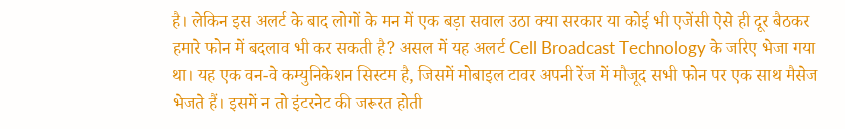है। लेकिन इस अलर्ट के बाद लोगों के मन में एक बड़ा सवाल उठा क्या सरकार या कोई भी एजेंसी ऐसे ही दूर बैठकर हमारे फोन में बदलाव भी कर सकती है? असल में यह अलर्ट Cell Broadcast Technology के जरिए भेजा गया था। यह एक वन-वे कम्युनिकेशन सिस्टम है, जिसमें मोबाइल टावर अपनी रेंज में मौजूद सभी फोन पर एक साथ मैसेज भेजते हैं। इसमें न तो इंटरनेट की जरूरत होती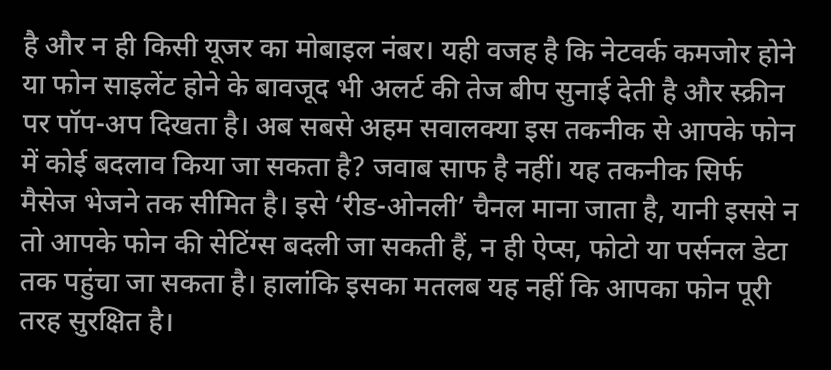है और न ही किसी यूजर का मोबाइल नंबर। यही वजह है कि नेटवर्क कमजोर होने या फोन साइलेंट होने के बावजूद भी अलर्ट की तेज बीप सुनाई देती है और स्क्रीन पर पॉप-अप दिखता है। अब सबसे अहम सवालक्या इस तकनीक से आपके फोन में कोई बदलाव किया जा सकता है? जवाब साफ है नहीं। यह तकनीक सिर्फ मैसेज भेजने तक सीमित है। इसे ‘रीड-ओनली’ चैनल माना जाता है, यानी इससे न तो आपके फोन की सेटिंग्स बदली जा सकती हैं, न ही ऐप्स, फोटो या पर्सनल डेटा तक पहुंचा जा सकता है। हालांकि इसका मतलब यह नहीं कि आपका फोन पूरी तरह सुरक्षित है।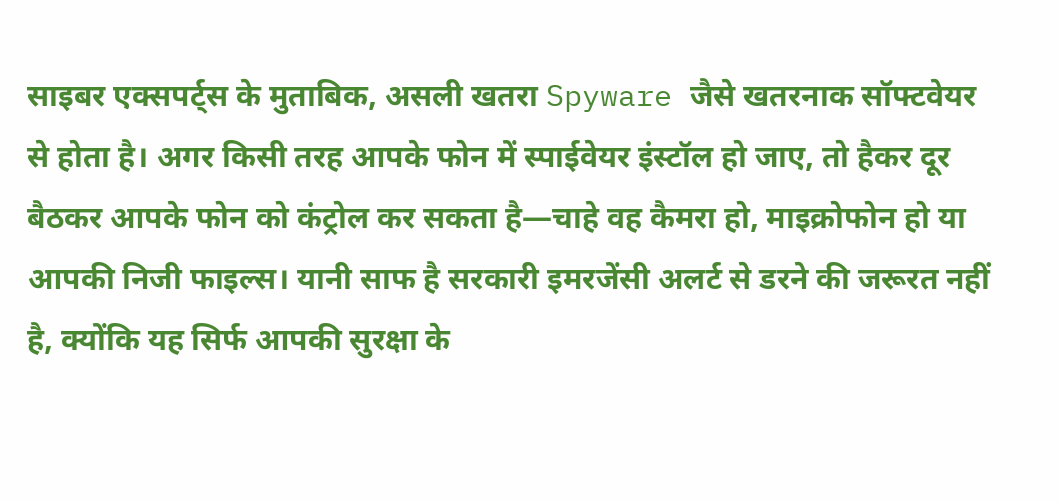साइबर एक्सपर्ट्स के मुताबिक, असली खतरा Spyware जैसे खतरनाक सॉफ्टवेयर से होता है। अगर किसी तरह आपके फोन में स्पाईवेयर इंस्टॉल हो जाए, तो हैकर दूर बैठकर आपके फोन को कंट्रोल कर सकता है—चाहे वह कैमरा हो, माइक्रोफोन हो या आपकी निजी फाइल्स। यानी साफ है सरकारी इमरजेंसी अलर्ट से डरने की जरूरत नहीं है, क्योंकि यह सिर्फ आपकी सुरक्षा के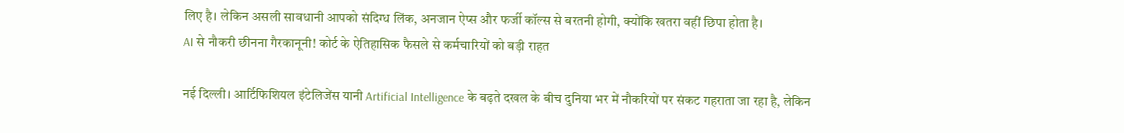लिए है। लेकिन असली सावधानी आपको संदिग्ध लिंक, अनजान ऐप्स और फर्जी कॉल्स से बरतनी होगी, क्योंकि खतरा वहीं छिपा होता है।
AI से नौकरी छीनना गैरकानूनी! कोर्ट के ऐतिहासिक फैसले से कर्मचारियों को बड़ी राहत

नई दिल्ली। आर्टिफिशियल इंटेलिजेंस यानी Artificial Intelligence के बढ़ते दखल के बीच दुनिया भर में नौकरियों पर संकट गहराता जा रहा है, लेकिन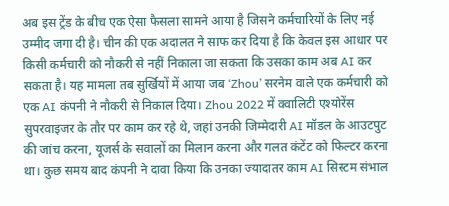अब इस ट्रेंड के बीच एक ऐसा फैसला सामने आया है जिसने कर्मचारियों के लिए नई उम्मीद जगा दी है। चीन की एक अदालत ने साफ कर दिया है कि केवल इस आधार पर किसी कर्मचारी को नौकरी से नहीं निकाला जा सकता कि उसका काम अब AI कर सकता है। यह मामला तब सुर्खियों में आया जब ‘Zhou’ सरनेम वाले एक कर्मचारी को एक AI कंपनी ने नौकरी से निकाल दिया। Zhou 2022 में क्वालिटी एश्योरेंस सुपरवाइजर के तौर पर काम कर रहे थे, जहां उनकी जिम्मेदारी AI मॉडल के आउटपुट की जांच करना, यूजर्स के सवालों का मिलान करना और गलत कंटेंट को फिल्टर करना था। कुछ समय बाद कंपनी ने दावा किया कि उनका ज्यादातर काम AI सिस्टम संभाल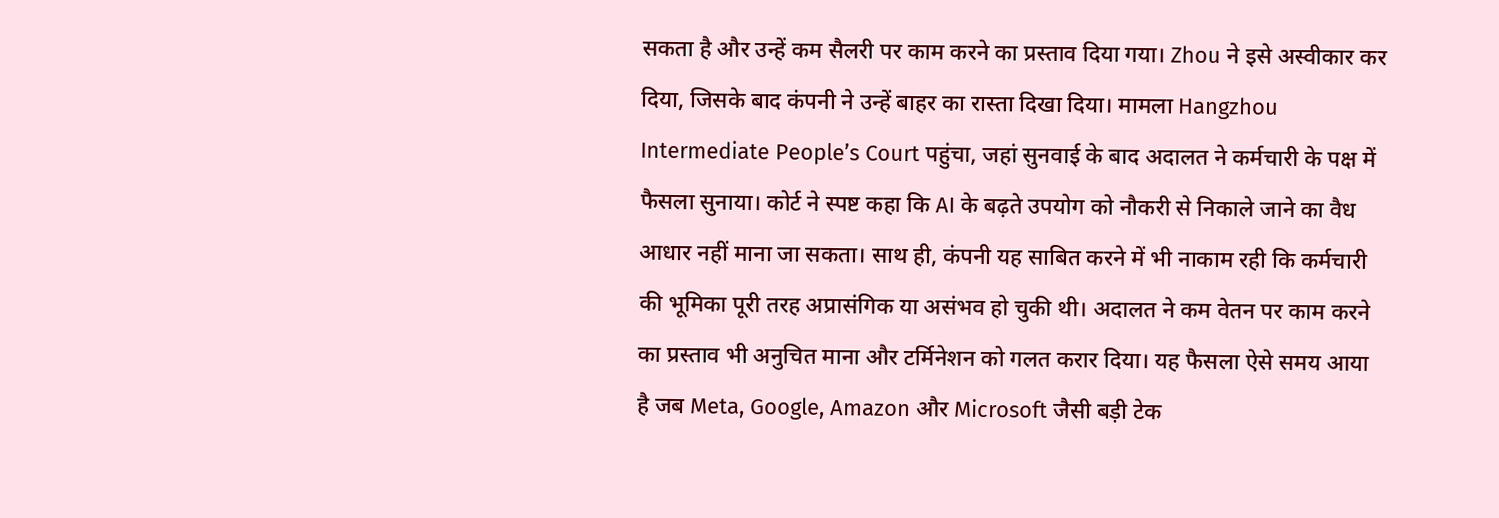सकता है और उन्हें कम सैलरी पर काम करने का प्रस्ताव दिया गया। Zhou ने इसे अस्वीकार कर दिया, जिसके बाद कंपनी ने उन्हें बाहर का रास्ता दिखा दिया। मामला Hangzhou Intermediate People’s Court पहुंचा, जहां सुनवाई के बाद अदालत ने कर्मचारी के पक्ष में फैसला सुनाया। कोर्ट ने स्पष्ट कहा कि AI के बढ़ते उपयोग को नौकरी से निकाले जाने का वैध आधार नहीं माना जा सकता। साथ ही, कंपनी यह साबित करने में भी नाकाम रही कि कर्मचारी की भूमिका पूरी तरह अप्रासंगिक या असंभव हो चुकी थी। अदालत ने कम वेतन पर काम करने का प्रस्ताव भी अनुचित माना और टर्मिनेशन को गलत करार दिया। यह फैसला ऐसे समय आया है जब Meta, Google, Amazon और Microsoft जैसी बड़ी टेक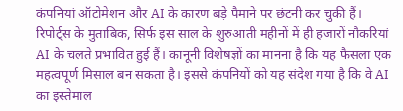कंपनियां ऑटोमेशन और AI के कारण बड़े पैमाने पर छंटनी कर चुकी हैं। रिपोर्ट्स के मुताबिक, सिर्फ इस साल के शुरुआती महीनों में ही हजारों नौकरियां AI के चलते प्रभावित हुई हैं। कानूनी विशेषज्ञों का मानना है कि यह फैसला एक महत्वपूर्ण मिसाल बन सकता है। इससे कंपनियों को यह संदेश गया है कि वे AI का इस्तेमाल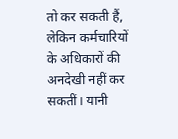तो कर सकती हैं, लेकिन कर्मचारियों के अधिकारों की अनदेखी नहीं कर सकतीं। यानी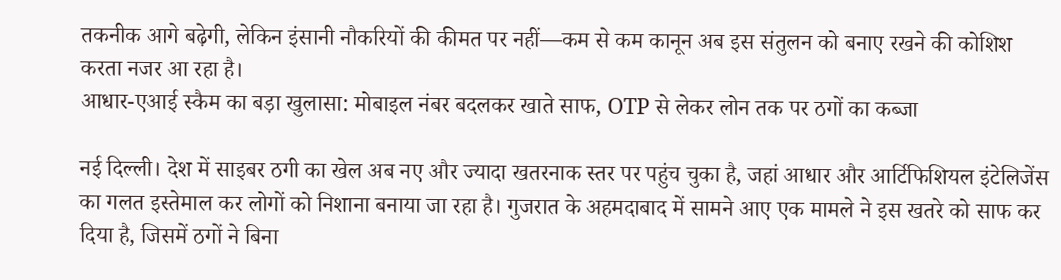तकनीक आगे बढ़ेगी, लेकिन इंसानी नौकरियों की कीमत पर नहीं—कम से कम कानून अब इस संतुलन को बनाए रखने की कोशिश करता नजर आ रहा है।
आधार-एआई स्कैम का बड़ा खुलासा: मोबाइल नंबर बदलकर खाते साफ, OTP से लेकर लोन तक पर ठगों का कब्जा

नई दिल्ली। देश में साइबर ठगी का खेल अब नए और ज्यादा खतरनाक स्तर पर पहुंच चुका है, जहां आधार और आर्टिफिशियल इंटेलिजेंस का गलत इस्तेमाल कर लोगों को निशाना बनाया जा रहा है। गुजरात के अहमदाबाद में सामने आए एक मामले ने इस खतरे को साफ कर दिया है, जिसमें ठगों ने बिना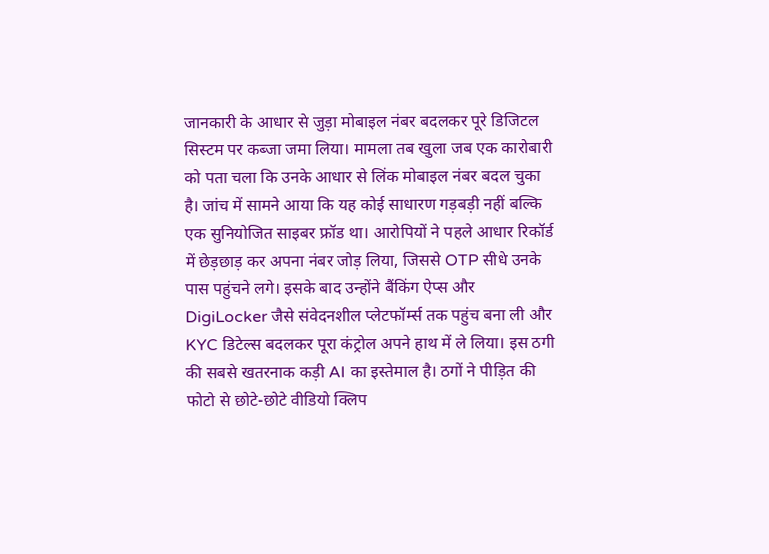जानकारी के आधार से जुड़ा मोबाइल नंबर बदलकर पूरे डिजिटल सिस्टम पर कब्जा जमा लिया। मामला तब खुला जब एक कारोबारी को पता चला कि उनके आधार से लिंक मोबाइल नंबर बदल चुका है। जांच में सामने आया कि यह कोई साधारण गड़बड़ी नहीं बल्कि एक सुनियोजित साइबर फ्रॉड था। आरोपियों ने पहले आधार रिकॉर्ड में छेड़छाड़ कर अपना नंबर जोड़ लिया, जिससे OTP सीधे उनके पास पहुंचने लगे। इसके बाद उन्होंने बैंकिंग ऐप्स और DigiLocker जैसे संवेदनशील प्लेटफॉर्म्स तक पहुंच बना ली और KYC डिटेल्स बदलकर पूरा कंट्रोल अपने हाथ में ले लिया। इस ठगी की सबसे खतरनाक कड़ी AI का इस्तेमाल है। ठगों ने पीड़ित की फोटो से छोटे-छोटे वीडियो क्लिप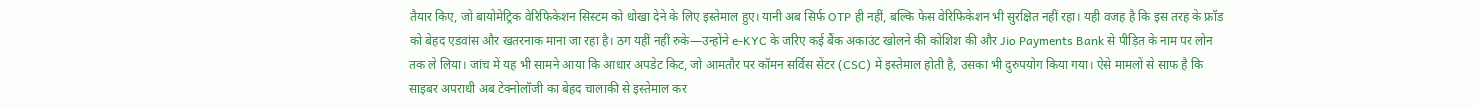तैयार किए, जो बायोमेट्रिक वेरिफिकेशन सिस्टम को धोखा देने के लिए इस्तेमाल हुए। यानी अब सिर्फ OTP ही नहीं, बल्कि फेस वेरिफिकेशन भी सुरक्षित नहीं रहा। यही वजह है कि इस तरह के फ्रॉड को बेहद एडवांस और खतरनाक माना जा रहा है। ठग यहीं नहीं रुके—उन्होंने e-KYC के जरिए कई बैंक अकाउंट खोलने की कोशिश की और Jio Payments Bank से पीड़ित के नाम पर लोन तक ले लिया। जांच में यह भी सामने आया कि आधार अपडेट किट, जो आमतौर पर कॉमन सर्विस सेंटर (CSC) में इस्तेमाल होती है, उसका भी दुरुपयोग किया गया। ऐसे मामलों से साफ है कि साइबर अपराधी अब टेक्नोलॉजी का बेहद चालाकी से इस्तेमाल कर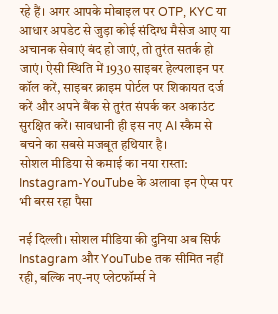रहे हैं। अगर आपके मोबाइल पर OTP, KYC या आधार अपडेट से जुड़ा कोई संदिग्ध मैसेज आए या अचानक सेवाएं बंद हो जाएं, तो तुरंत सतर्क हो जाएं। ऐसी स्थिति में 1930 साइबर हेल्पलाइन पर कॉल करें, साइबर क्राइम पोर्टल पर शिकायत दर्ज करें और अपने बैंक से तुरंत संपर्क कर अकाउंट सुरक्षित करें। सावधानी ही इस नए AI स्कैम से बचने का सबसे मजबूत हथियार है।
सोशल मीडिया से कमाई का नया रास्ता: Instagram-YouTube के अलावा इन ऐप्स पर भी बरस रहा पैसा

नई दिल्ली। सोशल मीडिया की दुनिया अब सिर्फ Instagram और YouTube तक सीमित नहीं रही, बल्कि नए-नए प्लेटफॉर्म्स ने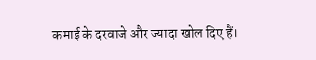कमाई के दरवाजे और ज्यादा खोल दिए हैं।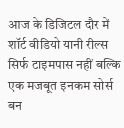आज के डिजिटल दौर में शॉर्ट वीडियो यानी रील्स सिर्फ टाइमपास नहीं बल्कि एक मजबूत इनकम सोर्स बन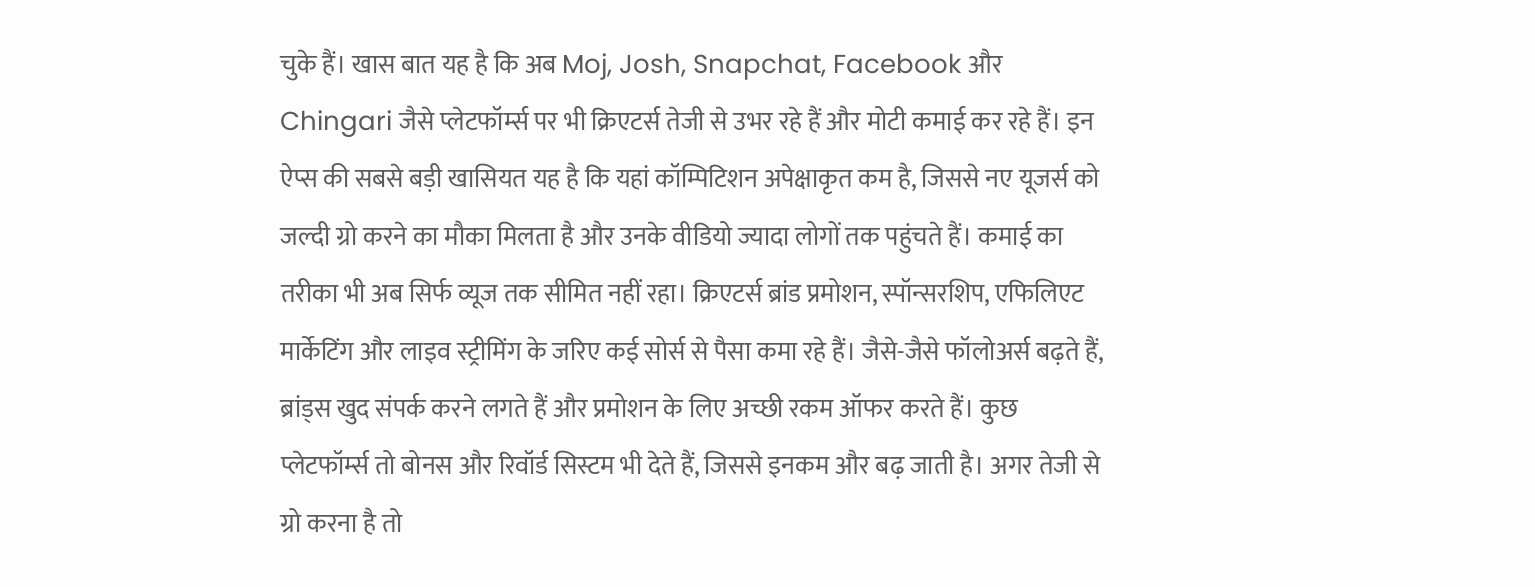चुके हैं। खास बात यह है कि अब Moj, Josh, Snapchat, Facebook और Chingari जैसे प्लेटफॉर्म्स पर भी क्रिएटर्स तेजी से उभर रहे हैं और मोटी कमाई कर रहे हैं। इन ऐप्स की सबसे बड़ी खासियत यह है कि यहां कॉम्पिटिशन अपेक्षाकृत कम है, जिससे नए यूजर्स को जल्दी ग्रो करने का मौका मिलता है और उनके वीडियो ज्यादा लोगों तक पहुंचते हैं। कमाई का तरीका भी अब सिर्फ व्यूज तक सीमित नहीं रहा। क्रिएटर्स ब्रांड प्रमोशन, स्पॉन्सरशिप, एफिलिएट मार्केटिंग और लाइव स्ट्रीमिंग के जरिए कई सोर्स से पैसा कमा रहे हैं। जैसे-जैसे फॉलोअर्स बढ़ते हैं, ब्रांड्स खुद संपर्क करने लगते हैं और प्रमोशन के लिए अच्छी रकम ऑफर करते हैं। कुछ प्लेटफॉर्म्स तो बोनस और रिवॉर्ड सिस्टम भी देते हैं, जिससे इनकम और बढ़ जाती है। अगर तेजी से ग्रो करना है तो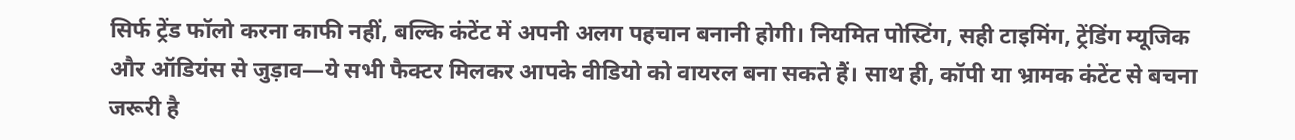सिर्फ ट्रेंड फॉलो करना काफी नहीं, बल्कि कंटेंट में अपनी अलग पहचान बनानी होगी। नियमित पोस्टिंग, सही टाइमिंग, ट्रेंडिंग म्यूजिक और ऑडियंस से जुड़ाव—ये सभी फैक्टर मिलकर आपके वीडियो को वायरल बना सकते हैं। साथ ही, कॉपी या भ्रामक कंटेंट से बचना जरूरी है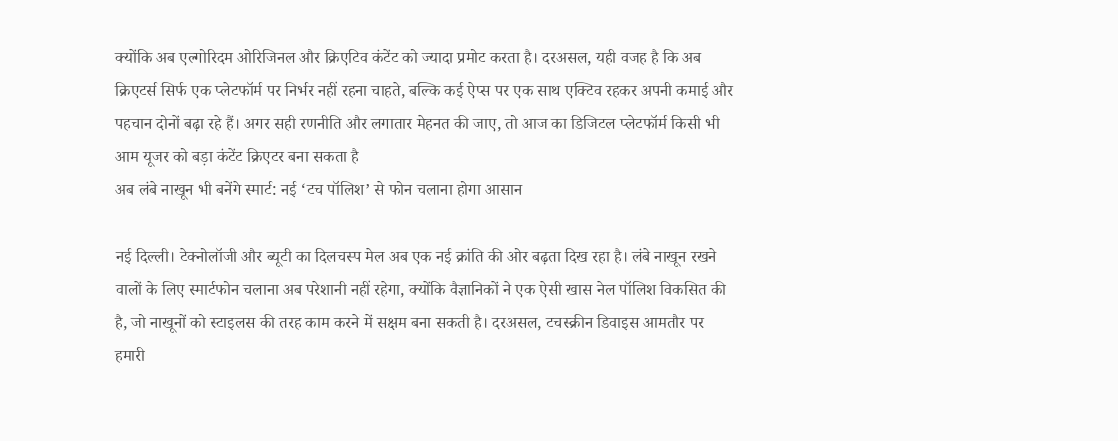क्योंकि अब एल्गोरिदम ओरिजिनल और क्रिएटिव कंटेंट को ज्यादा प्रमोट करता है। दरअसल, यही वजह है कि अब क्रिएटर्स सिर्फ एक प्लेटफॉर्म पर निर्भर नहीं रहना चाहते, बल्कि कई ऐप्स पर एक साथ एक्टिव रहकर अपनी कमाई और पहचान दोनों बढ़ा रहे हैं। अगर सही रणनीति और लगातार मेहनत की जाए, तो आज का डिजिटल प्लेटफॉर्म किसी भी आम यूजर को बड़ा कंटेंट क्रिएटर बना सकता है
अब लंबे नाखून भी बनेंगे स्मार्ट: नई ‘टच पॉलिश’ से फोन चलाना होगा आसान

नई दिल्ली। टेक्नोलॉजी और ब्यूटी का दिलचस्प मेल अब एक नई क्रांति की ओर बढ़ता दिख रहा है। लंबे नाखून रखने वालों के लिए स्मार्टफोन चलाना अब परेशानी नहीं रहेगा, क्योंकि वैज्ञानिकों ने एक ऐसी खास नेल पॉलिश विकसित की है, जो नाखूनों को स्टाइलस की तरह काम करने में सक्षम बना सकती है। दरअसल, टचस्क्रीन डिवाइस आमतौर पर हमारी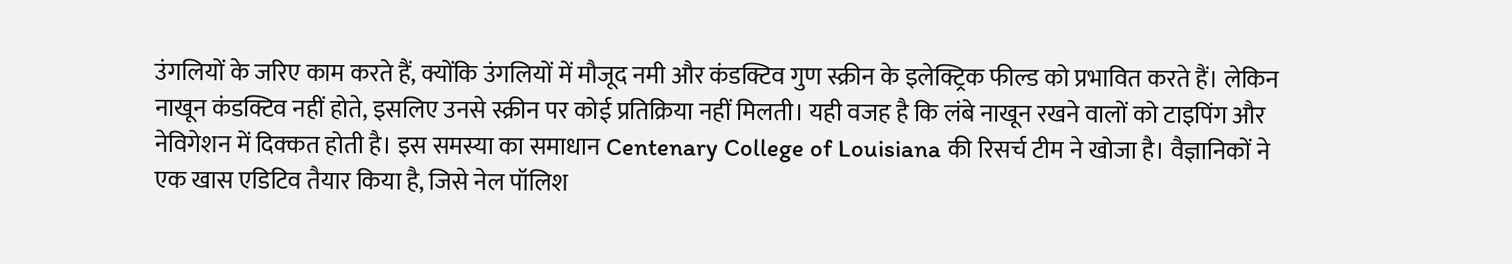उंगलियों के जरिए काम करते हैं, क्योंकि उंगलियों में मौजूद नमी और कंडक्टिव गुण स्क्रीन के इलेक्ट्रिक फील्ड को प्रभावित करते हैं। लेकिन नाखून कंडक्टिव नहीं होते, इसलिए उनसे स्क्रीन पर कोई प्रतिक्रिया नहीं मिलती। यही वजह है कि लंबे नाखून रखने वालों को टाइपिंग और नेविगेशन में दिक्कत होती है। इस समस्या का समाधान Centenary College of Louisiana की रिसर्च टीम ने खोजा है। वैज्ञानिकों ने एक खास एडिटिव तैयार किया है, जिसे नेल पॉलिश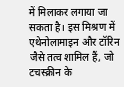में मिलाकर लगाया जा सकता है। इस मिश्रण में एथेनोलामाइन और टॉरिन जैसे तत्व शामिल हैं, जो टचस्क्रीन के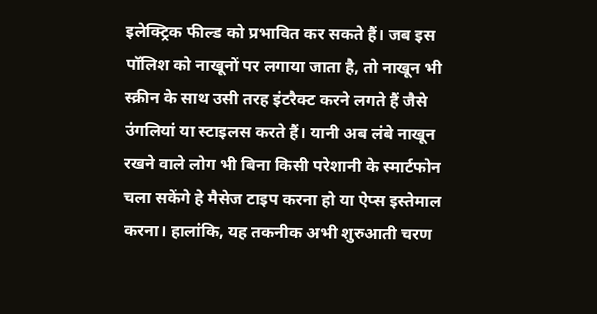इलेक्ट्रिक फील्ड को प्रभावित कर सकते हैं। जब इस पॉलिश को नाखूनों पर लगाया जाता है, तो नाखून भी स्क्रीन के साथ उसी तरह इंटरैक्ट करने लगते हैं जैसे उंगलियां या स्टाइलस करते हैं। यानी अब लंबे नाखून रखने वाले लोग भी बिना किसी परेशानी के स्मार्टफोन चला सकेंगे हे मैसेज टाइप करना हो या ऐप्स इस्तेमाल करना। हालांकि, यह तकनीक अभी शुरुआती चरण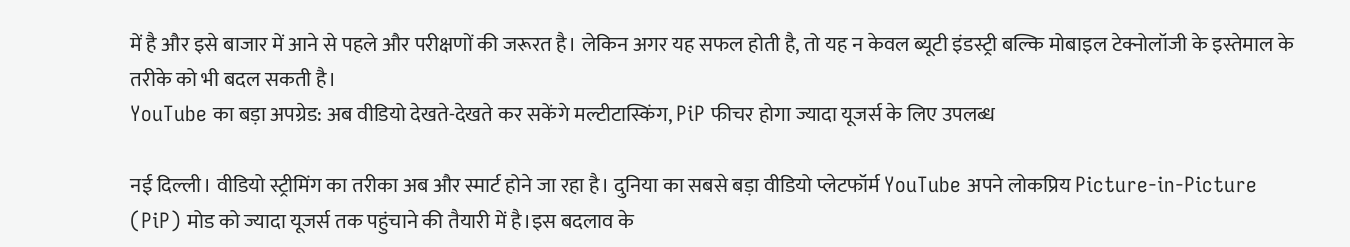में है और इसे बाजार में आने से पहले और परीक्षणों की जरूरत है। लेकिन अगर यह सफल होती है, तो यह न केवल ब्यूटी इंडस्ट्री बल्कि मोबाइल टेक्नोलॉजी के इस्तेमाल के तरीके को भी बदल सकती है।
YouTube का बड़ा अपग्रेड: अब वीडियो देखते-देखते कर सकेंगे मल्टीटास्किंग, PiP फीचर होगा ज्यादा यूजर्स के लिए उपलब्ध

नई दिल्ली। वीडियो स्ट्रीमिंग का तरीका अब और स्मार्ट होने जा रहा है। दुनिया का सबसे बड़ा वीडियो प्लेटफॉर्म YouTube अपने लोकप्रिय Picture-in-Picture (PiP) मोड को ज्यादा यूजर्स तक पहुंचाने की तैयारी में है।इस बदलाव के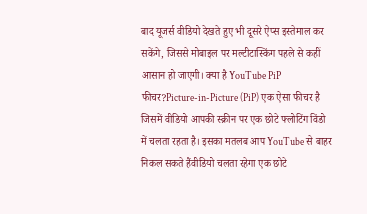बाद यूजर्स वीडियो देखते हुए भी दूसरे ऐप्स इस्तेमाल कर सकेंगे, जिससे मोबाइल पर मल्टीटास्किंग पहले से कहीं आसान हो जाएगी। क्या है YouTube PiP फीचर?Picture-in-Picture (PiP) एक ऐसा फीचर है जिसमें वीडियो आपकी स्क्रीन पर एक छोटे फ्लोटिंग विंडो में चलता रहता है। इसका मतलब आप YouTube से बाहर निकल सकते हैंवीडियो चलता रहेगा एक छोटे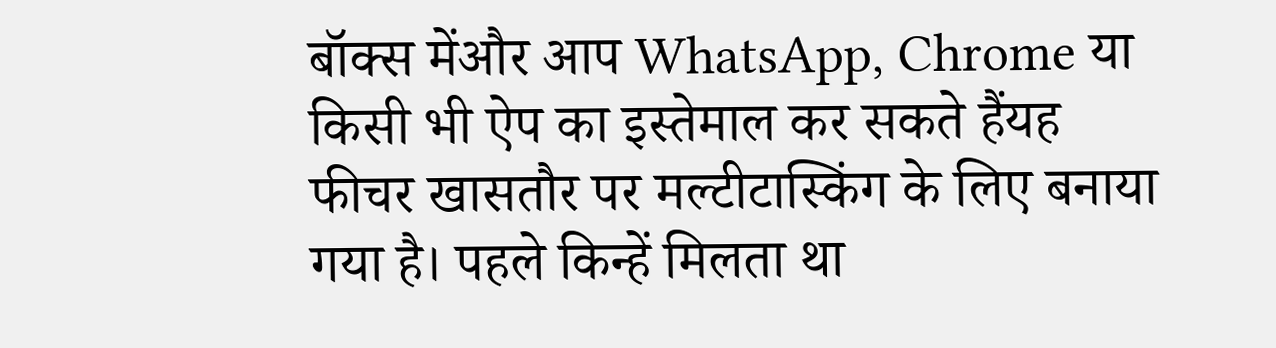बॉक्स मेंऔर आप WhatsApp, Chrome या किसी भी ऐप का इस्तेमाल कर सकते हैंयह फीचर खासतौर पर मल्टीटास्किंग के लिए बनाया गया है। पहले किन्हें मिलता था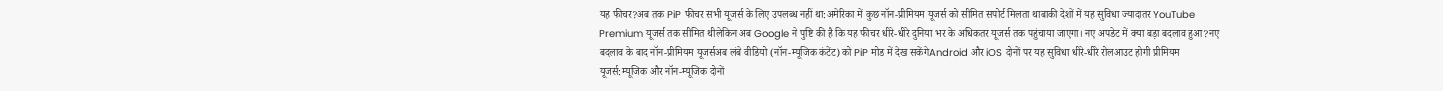यह फीचर?अब तक PiP फीचर सभी यूजर्स के लिए उपलब्ध नहीं था:अमेरिका में कुछ नॉन-प्रीमियम यूजर्स को सीमित सपोर्ट मिलता थाबाकी देशों में यह सुविधा ज्यादातर YouTube Premium यूजर्स तक सीमित थीलेकिन अब Google ने पुष्टि की है कि यह फीचर धीरे-धीरे दुनिया भर के अधिकतर यूजर्स तक पहुंचाया जाएगा। नए अपडेट में क्या बड़ा बदलाव हुआ?नए बदलाव के बाद नॉन-प्रीमियम यूजर्सअब लंबे वीडियो (नॉन-म्यूजिक कंटेंट) को PiP मोड में देख सकेंगेAndroid और iOS दोनों पर यह सुविधा धीरे-धीरे रोलआउट होगी प्रीमियम यूजर्स:म्यूजिक और नॉन-म्यूजिक दोनों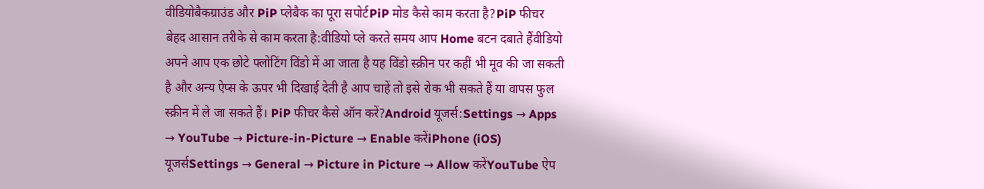वीडियोबैकग्राउंड और PiP प्लेबैक का पूरा सपोर्टPiP मोड कैसे काम करता है?PiP फीचर बेहद आसान तरीके से काम करता है:वीडियो प्ले करते समय आप Home बटन दबाते हैंवीडियो अपने आप एक छोटे फ्लोटिंग विंडो में आ जाता है यह विंडो स्क्रीन पर कहीं भी मूव की जा सकती है और अन्य ऐप्स के ऊपर भी दिखाई देती है आप चाहें तो इसे रोक भी सकते हैं या वापस फुल स्क्रीन में ले जा सकते हैं। PiP फीचर कैसे ऑन करें?Android यूजर्स:Settings → Apps → YouTube → Picture-in-Picture → Enable करेंiPhone (iOS) यूजर्सSettings → General → Picture in Picture → Allow करेंYouTube ऐप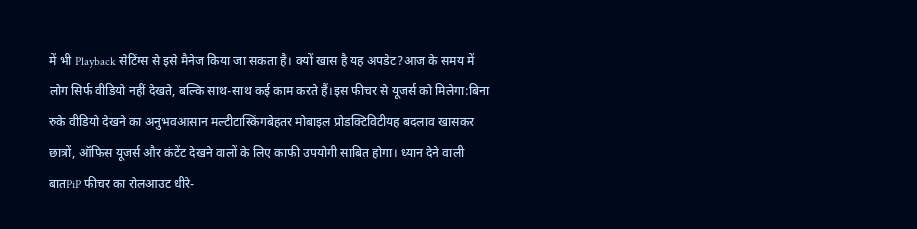में भी Playback सेटिंग्स से इसे मैनेज किया जा सकता है। क्यों खास है यह अपडेट?आज के समय में लोग सिर्फ वीडियो नहीं देखते, बल्कि साथ-साथ कई काम करते हैं।इस फीचर से यूजर्स को मिलेगा:बिना रुके वीडियो देखने का अनुभवआसान मल्टीटास्किंगबेहतर मोबाइल प्रोडक्टिविटीयह बदलाव खासकर छात्रों, ऑफिस यूजर्स और कंटेंट देखने वालों के लिए काफी उपयोगी साबित होगा। ध्यान देने वाली बातPiP फीचर का रोलआउट धीरे-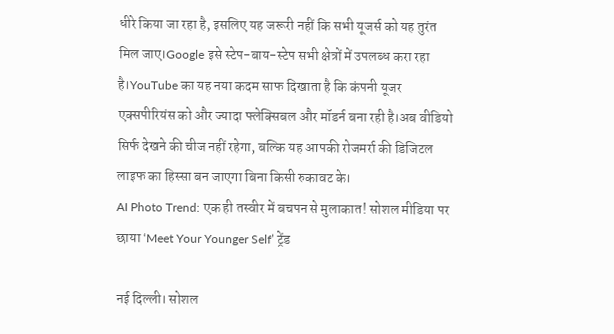धीरे किया जा रहा है, इसलिए यह जरूरी नहीं कि सभी यूजर्स को यह तुरंत मिल जाए।Google इसे स्टेप-बाय-स्टेप सभी क्षेत्रों में उपलब्ध करा रहा है।YouTube का यह नया कदम साफ दिखाता है कि कंपनी यूजर एक्सपीरियंस को और ज्यादा फ्लेक्सिबल और मॉडर्न बना रही है।अब वीडियो सिर्फ देखने की चीज नहीं रहेगा, बल्कि यह आपकी रोजमर्रा की डिजिटल लाइफ का हिस्सा बन जाएगा बिना किसी रुकावट के।
AI Photo Trend: एक ही तस्वीर में बचपन से मुलाकात! सोशल मीडिया पर छाया ‘Meet Your Younger Self’ ट्रेंड

नई दिल्ली। सोशल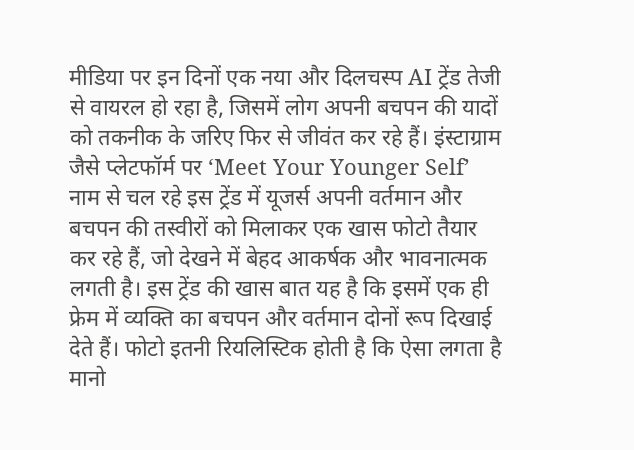मीडिया पर इन दिनों एक नया और दिलचस्प AI ट्रेंड तेजी से वायरल हो रहा है, जिसमें लोग अपनी बचपन की यादों को तकनीक के जरिए फिर से जीवंत कर रहे हैं। इंस्टाग्राम जैसे प्लेटफॉर्म पर ‘Meet Your Younger Self’ नाम से चल रहे इस ट्रेंड में यूजर्स अपनी वर्तमान और बचपन की तस्वीरों को मिलाकर एक खास फोटो तैयार कर रहे हैं, जो देखने में बेहद आकर्षक और भावनात्मक लगती है। इस ट्रेंड की खास बात यह है कि इसमें एक ही फ्रेम में व्यक्ति का बचपन और वर्तमान दोनों रूप दिखाई देते हैं। फोटो इतनी रियलिस्टिक होती है कि ऐसा लगता है मानो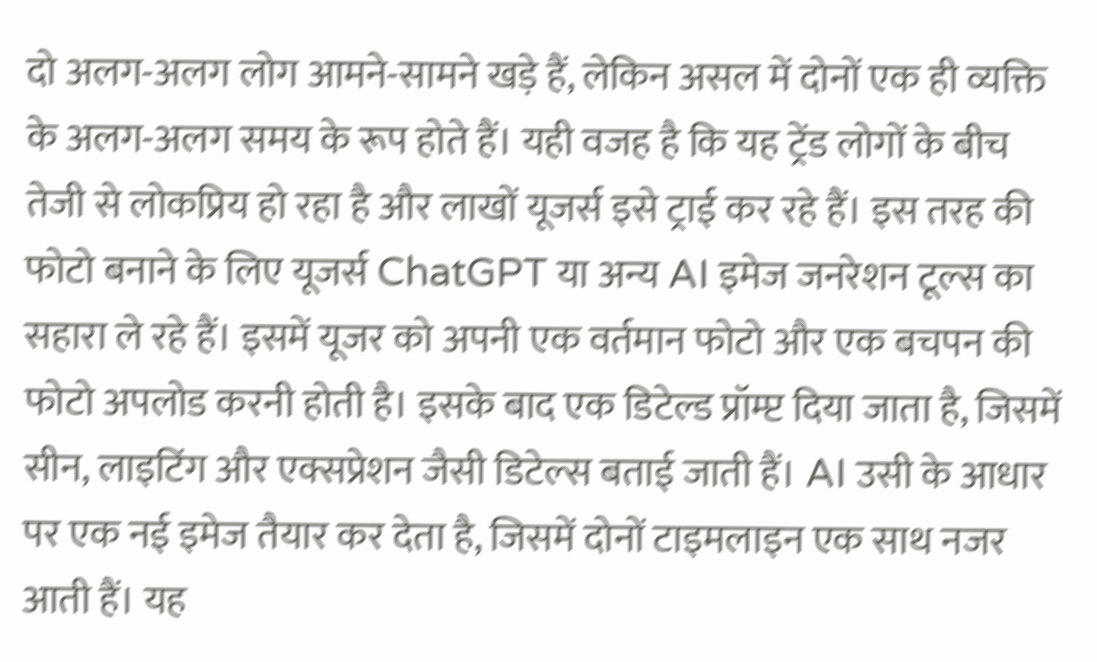दो अलग-अलग लोग आमने-सामने खड़े हैं, लेकिन असल में दोनों एक ही व्यक्ति के अलग-अलग समय के रूप होते हैं। यही वजह है कि यह ट्रेंड लोगों के बीच तेजी से लोकप्रिय हो रहा है और लाखों यूजर्स इसे ट्राई कर रहे हैं। इस तरह की फोटो बनाने के लिए यूजर्स ChatGPT या अन्य AI इमेज जनरेशन टूल्स का सहारा ले रहे हैं। इसमें यूजर को अपनी एक वर्तमान फोटो और एक बचपन की फोटो अपलोड करनी होती है। इसके बाद एक डिटेल्ड प्रॉम्प्ट दिया जाता है, जिसमें सीन, लाइटिंग और एक्सप्रेशन जैसी डिटेल्स बताई जाती हैं। AI उसी के आधार पर एक नई इमेज तैयार कर देता है, जिसमें दोनों टाइमलाइन एक साथ नजर आती हैं। यह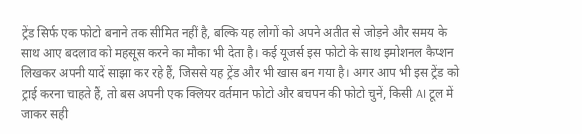ट्रेंड सिर्फ एक फोटो बनाने तक सीमित नहीं है, बल्कि यह लोगों को अपने अतीत से जोड़ने और समय के साथ आए बदलाव को महसूस करने का मौका भी देता है। कई यूजर्स इस फोटो के साथ इमोशनल कैप्शन लिखकर अपनी यादें साझा कर रहे हैं, जिससे यह ट्रेंड और भी खास बन गया है। अगर आप भी इस ट्रेंड को ट्राई करना चाहते हैं, तो बस अपनी एक क्लियर वर्तमान फोटो और बचपन की फोटो चुनें, किसी AI टूल में जाकर सही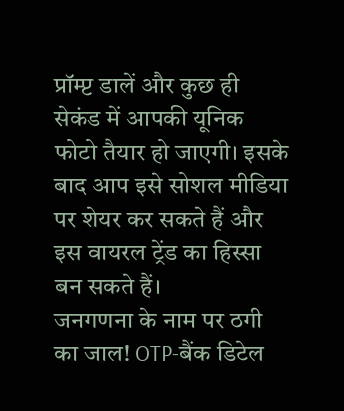प्रॉम्प्ट डालें और कुछ ही सेकंड में आपकी यूनिक फोटो तैयार हो जाएगी। इसके बाद आप इसे सोशल मीडिया पर शेयर कर सकते हैं और इस वायरल ट्रेंड का हिस्सा बन सकते हैं।
जनगणना के नाम पर ठगी का जाल! OTP-बैंक डिटेल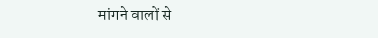मांगने वालों से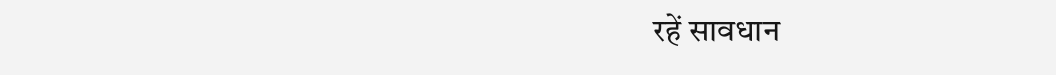रहें सावधान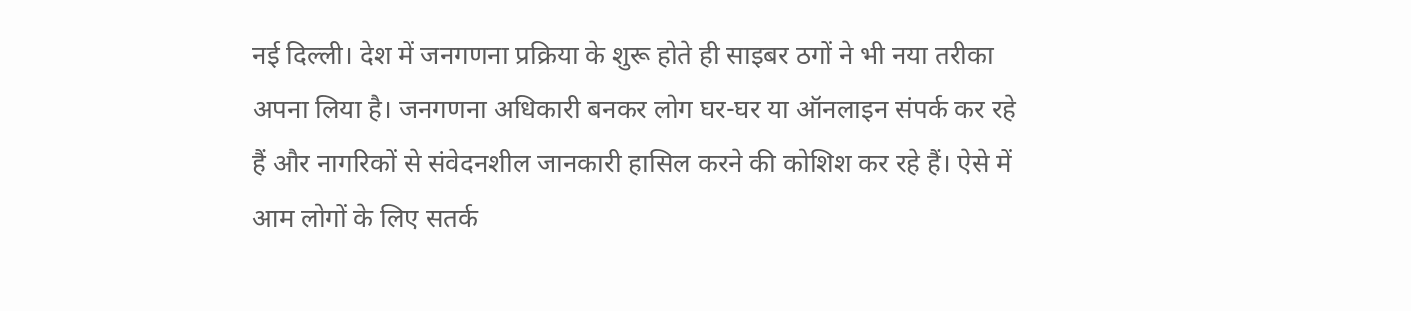नई दिल्ली। देश में जनगणना प्रक्रिया के शुरू होते ही साइबर ठगों ने भी नया तरीका अपना लिया है। जनगणना अधिकारी बनकर लोग घर-घर या ऑनलाइन संपर्क कर रहे हैं और नागरिकों से संवेदनशील जानकारी हासिल करने की कोशिश कर रहे हैं। ऐसे में आम लोगों के लिए सतर्क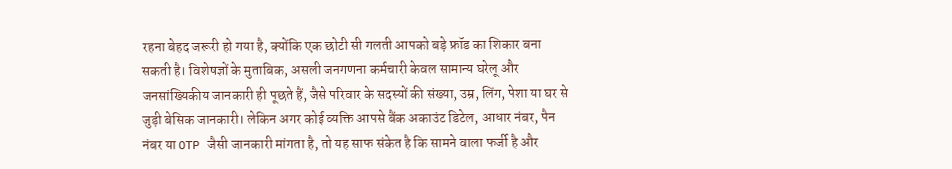रहना बेहद जरूरी हो गया है, क्योंकि एक छोटी सी गलती आपको बड़े फ्रॉड का शिकार बना सकती है। विशेषज्ञों के मुताबिक, असली जनगणना कर्मचारी केवल सामान्य घरेलू और जनसांख्यिकीय जानकारी ही पूछते हैं, जैसे परिवार के सदस्यों की संख्या, उम्र, लिंग, पेशा या घर से जुड़ी बेसिक जानकारी। लेकिन अगर कोई व्यक्ति आपसे बैंक अकाउंट डिटेल, आधार नंबर, पैन नंबर या OTP जैसी जानकारी मांगता है, तो यह साफ संकेत है कि सामने वाला फर्जी है और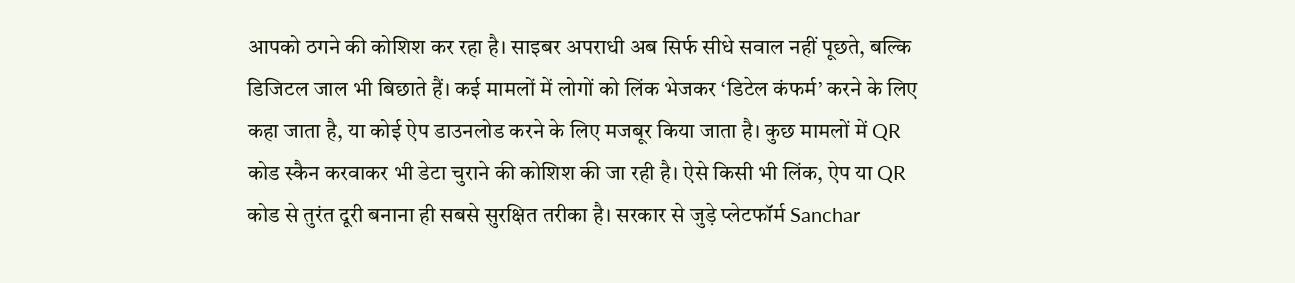आपको ठगने की कोशिश कर रहा है। साइबर अपराधी अब सिर्फ सीधे सवाल नहीं पूछते, बल्कि डिजिटल जाल भी बिछाते हैं। कई मामलों में लोगों को लिंक भेजकर ‘डिटेल कंफर्म’ करने के लिए कहा जाता है, या कोई ऐप डाउनलोड करने के लिए मजबूर किया जाता है। कुछ मामलों में QR कोड स्कैन करवाकर भी डेटा चुराने की कोशिश की जा रही है। ऐसे किसी भी लिंक, ऐप या QR कोड से तुरंत दूरी बनाना ही सबसे सुरक्षित तरीका है। सरकार से जुड़े प्लेटफॉर्म Sanchar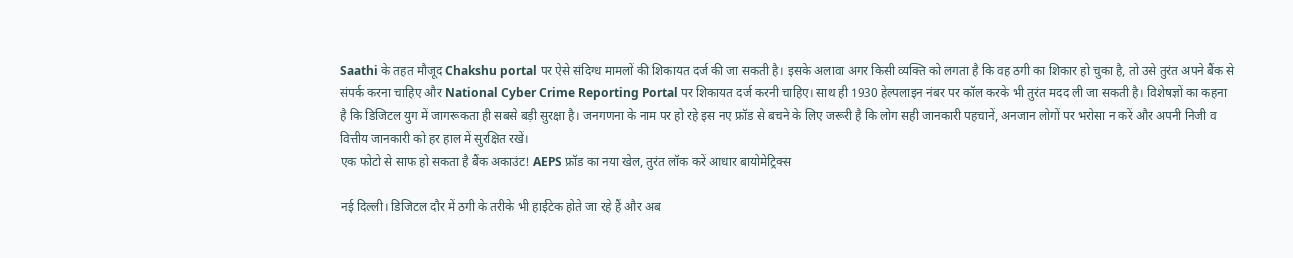Saathi के तहत मौजूद Chakshu portal पर ऐसे संदिग्ध मामलों की शिकायत दर्ज की जा सकती है। इसके अलावा अगर किसी व्यक्ति को लगता है कि वह ठगी का शिकार हो चुका है, तो उसे तुरंत अपने बैंक से संपर्क करना चाहिए और National Cyber Crime Reporting Portal पर शिकायत दर्ज करनी चाहिए। साथ ही 1930 हेल्पलाइन नंबर पर कॉल करके भी तुरंत मदद ली जा सकती है। विशेषज्ञों का कहना है कि डिजिटल युग में जागरूकता ही सबसे बड़ी सुरक्षा है। जनगणना के नाम पर हो रहे इस नए फ्रॉड से बचने के लिए जरूरी है कि लोग सही जानकारी पहचानें, अनजान लोगों पर भरोसा न करें और अपनी निजी व वित्तीय जानकारी को हर हाल में सुरक्षित रखें।
एक फोटो से साफ हो सकता है बैंक अकाउंट! AEPS फ्रॉड का नया खेल, तुरंत लॉक करें आधार बायोमेट्रिक्स

नई दिल्ली। डिजिटल दौर में ठगी के तरीके भी हाईटेक होते जा रहे हैं और अब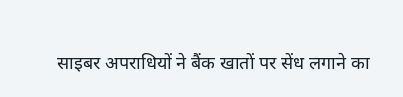साइबर अपराधियों ने बैंक खातों पर सेंध लगाने का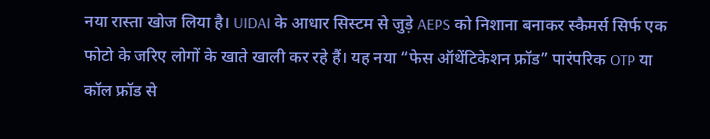नया रास्ता खोज लिया है। UIDAI के आधार सिस्टम से जुड़े AEPS को निशाना बनाकर स्कैमर्स सिर्फ एक फोटो के जरिए लोगों के खाते खाली कर रहे हैं। यह नया “फेस ऑथेंटिकेशन फ्रॉड” पारंपरिक OTP या कॉल फ्रॉड से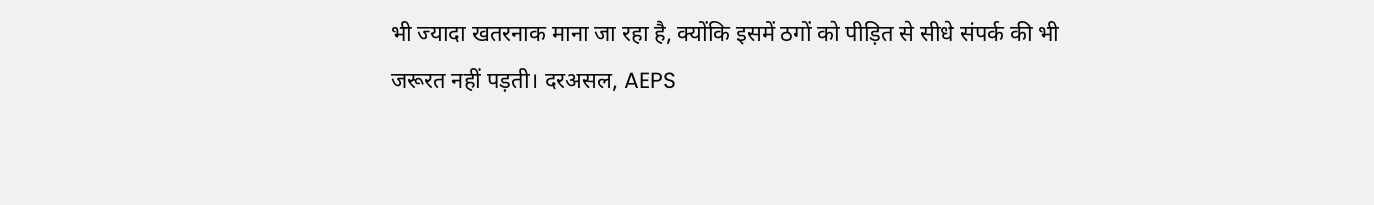भी ज्यादा खतरनाक माना जा रहा है, क्योंकि इसमें ठगों को पीड़ित से सीधे संपर्क की भी जरूरत नहीं पड़ती। दरअसल, AEPS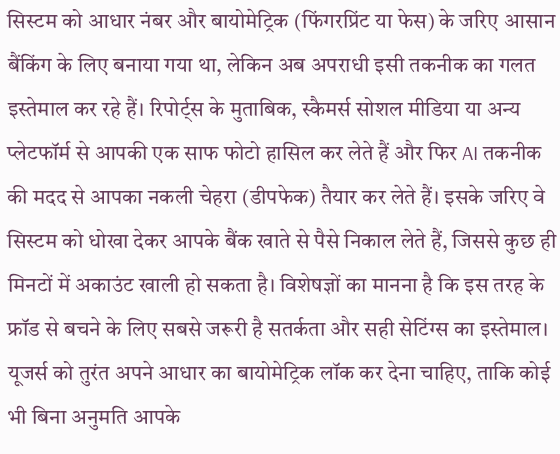सिस्टम को आधार नंबर और बायोमेट्रिक (फिंगरप्रिंट या फेस) के जरिए आसान बैंकिंग के लिए बनाया गया था, लेकिन अब अपराधी इसी तकनीक का गलत इस्तेमाल कर रहे हैं। रिपोर्ट्स के मुताबिक, स्कैमर्स सोशल मीडिया या अन्य प्लेटफॉर्म से आपकी एक साफ फोटो हासिल कर लेते हैं और फिर AI तकनीक की मदद से आपका नकली चेहरा (डीपफेक) तैयार कर लेते हैं। इसके जरिए वे सिस्टम को धोखा देकर आपके बैंक खाते से पैसे निकाल लेते हैं, जिससे कुछ ही मिनटों में अकाउंट खाली हो सकता है। विशेषज्ञों का मानना है कि इस तरह के फ्रॉड से बचने के लिए सबसे जरूरी है सतर्कता और सही सेटिंग्स का इस्तेमाल। यूजर्स को तुरंत अपने आधार का बायोमेट्रिक लॉक कर देना चाहिए, ताकि कोई भी बिना अनुमति आपके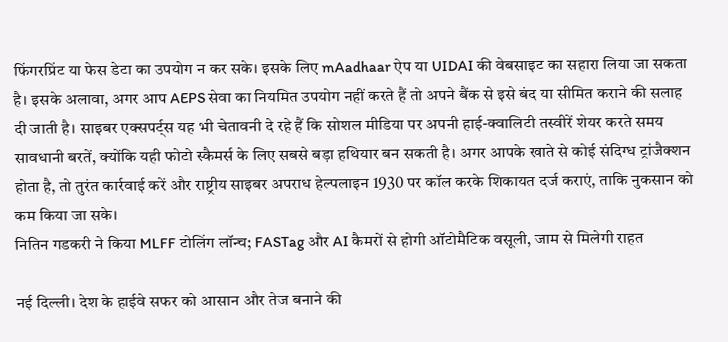फिंगरप्रिंट या फेस डेटा का उपयोग न कर सके। इसके लिए mAadhaar ऐप या UIDAI की वेबसाइट का सहारा लिया जा सकता है। इसके अलावा, अगर आप AEPS सेवा का नियमित उपयोग नहीं करते हैं तो अपने बैंक से इसे बंद या सीमित कराने की सलाह दी जाती है। साइबर एक्सपर्ट्स यह भी चेतावनी दे रहे हैं कि सोशल मीडिया पर अपनी हाई-क्वालिटी तस्वीरें शेयर करते समय सावधानी बरतें, क्योंकि यही फोटो स्कैमर्स के लिए सबसे बड़ा हथियार बन सकती है। अगर आपके खाते से कोई संदिग्ध ट्रांजैक्शन होता है, तो तुरंत कार्रवाई करें और राष्ट्रीय साइबर अपराध हेल्पलाइन 1930 पर कॉल करके शिकायत दर्ज कराएं, ताकि नुकसान को कम किया जा सके।
नितिन गडकरी ने किया MLFF टोलिंग लॉन्च; FASTag और AI कैमरों से होगी ऑटोमैटिक वसूली, जाम से मिलेगी राहत

नई दिल्ली। देश के हाईवे सफर को आसान और तेज बनाने की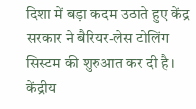दिशा में बड़ा कदम उठाते हुए केंद्र सरकार ने बैरियर-लेस टोलिंग सिस्टम की शुरुआत कर दी है। केंद्रीय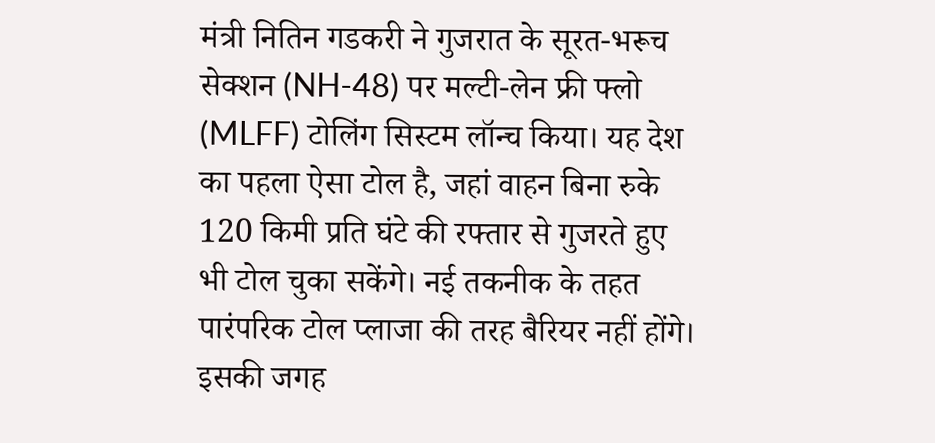मंत्री नितिन गडकरी ने गुजरात के सूरत-भरूच सेक्शन (NH-48) पर मल्टी-लेन फ्री फ्लो (MLFF) टोलिंग सिस्टम लॉन्च किया। यह देश का पहला ऐसा टोल है, जहां वाहन बिना रुके 120 किमी प्रति घंटे की रफ्तार से गुजरते हुए भी टोल चुका सकेंगे। नई तकनीक के तहत पारंपरिक टोल प्लाजा की तरह बैरियर नहीं होंगे। इसकी जगह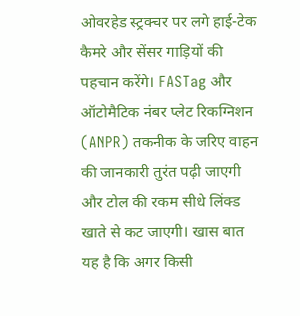ओवरहेड स्ट्रक्चर पर लगे हाई-टेक कैमरे और सेंसर गाड़ियों की पहचान करेंगे। FASTag और ऑटोमैटिक नंबर प्लेट रिकग्निशन (ANPR) तकनीक के जरिए वाहन की जानकारी तुरंत पढ़ी जाएगी और टोल की रकम सीधे लिंक्ड खाते से कट जाएगी। खास बात यह है कि अगर किसी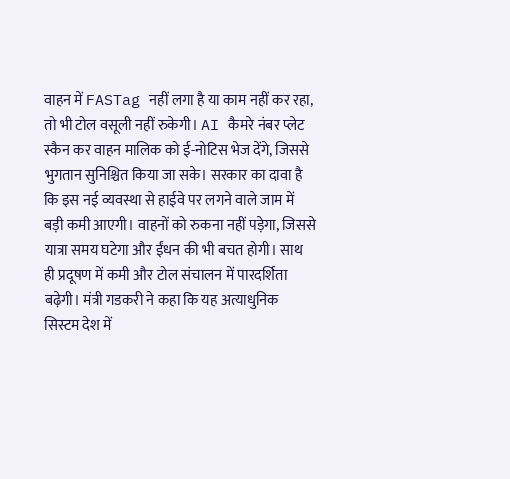वाहन में FASTag नहीं लगा है या काम नहीं कर रहा, तो भी टोल वसूली नहीं रुकेगी। AI कैमरे नंबर प्लेट स्कैन कर वाहन मालिक को ई-नोटिस भेज देंगे, जिससे भुगतान सुनिश्चित किया जा सके। सरकार का दावा है कि इस नई व्यवस्था से हाईवे पर लगने वाले जाम में बड़ी कमी आएगी। वाहनों को रुकना नहीं पड़ेगा, जिससे यात्रा समय घटेगा और ईंधन की भी बचत होगी। साथ ही प्रदूषण में कमी और टोल संचालन में पारदर्शिता बढ़ेगी। मंत्री गडकरी ने कहा कि यह अत्याधुनिक सिस्टम देश में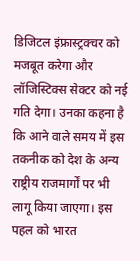डिजिटल इंफ्रास्ट्रक्चर को मजबूत करेगा और लॉजिस्टिक्स सेक्टर को नई गति देगा। उनका कहना है कि आने वाले समय में इस तकनीक को देश के अन्य राष्ट्रीय राजमार्गों पर भी लागू किया जाएगा। इस पहल को भारत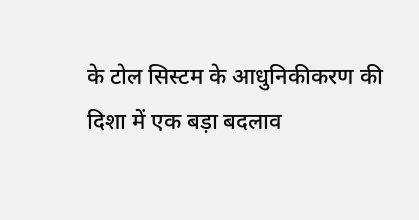के टोल सिस्टम के आधुनिकीकरण की दिशा में एक बड़ा बदलाव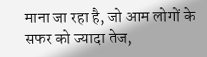माना जा रहा है, जो आम लोगों के सफर को ज्यादा तेज,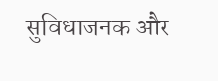सुविधाजनक और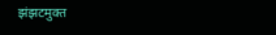झंझटमुक्त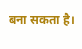बना सकता है।